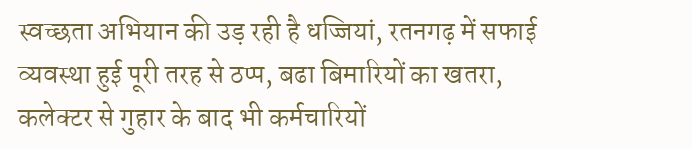स्वच्छता अभियान की उड़ रही है धज्जियां, रतनगढ़ में सफाई व्यवस्था हुई पूरी तरह से ठप्प, बढा बिमारियों का खतरा, कलेक्टर से गुहार के बाद भी कर्मचारियों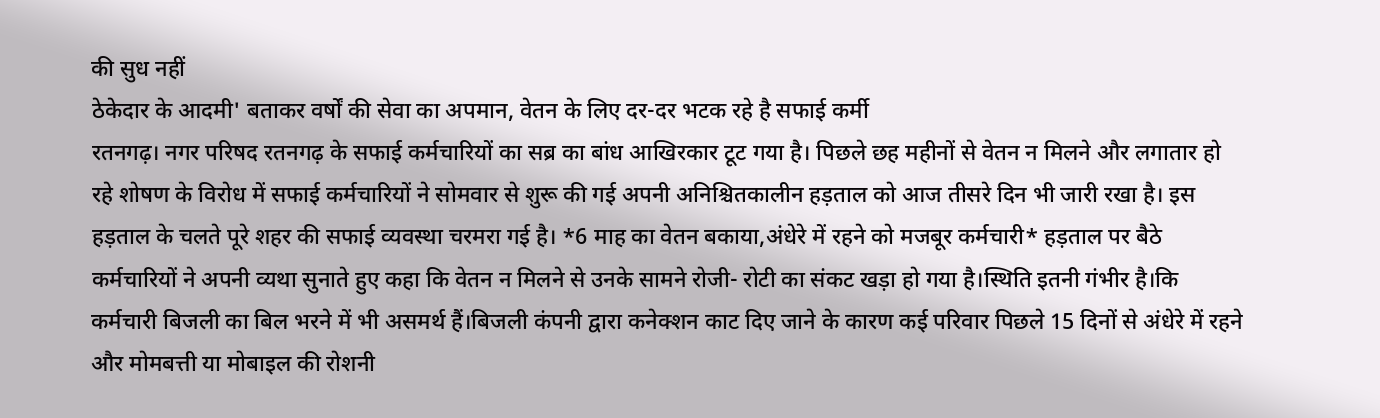की सुध नहीं
ठेकेदार के आदमी' बताकर वर्षों की सेवा का अपमान, वेतन के लिए दर-दर भटक रहे है सफाई कर्मी
रतनगढ़। नगर परिषद रतनगढ़ के सफाई कर्मचारियों का सब्र का बांध आखिरकार टूट गया है। पिछले छह महीनों से वेतन न मिलने और लगातार हो रहे शोषण के विरोध में सफाई कर्मचारियों ने सोमवार से शुरू की गई अपनी अनिश्चितकालीन हड़ताल को आज तीसरे दिन भी जारी रखा है। इस हड़ताल के चलते पूरे शहर की सफाई व्यवस्था चरमरा गई है। *6 माह का वेतन बकाया,अंधेरे में रहने को मजबूर कर्मचारी* हड़ताल पर बैठे कर्मचारियों ने अपनी व्यथा सुनाते हुए कहा कि वेतन न मिलने से उनके सामने रोजी- रोटी का संकट खड़ा हो गया है।स्थिति इतनी गंभीर है।कि कर्मचारी बिजली का बिल भरने में भी असमर्थ हैं।बिजली कंपनी द्वारा कनेक्शन काट दिए जाने के कारण कई परिवार पिछले 15 दिनों से अंधेरे में रहने और मोमबत्ती या मोबाइल की रोशनी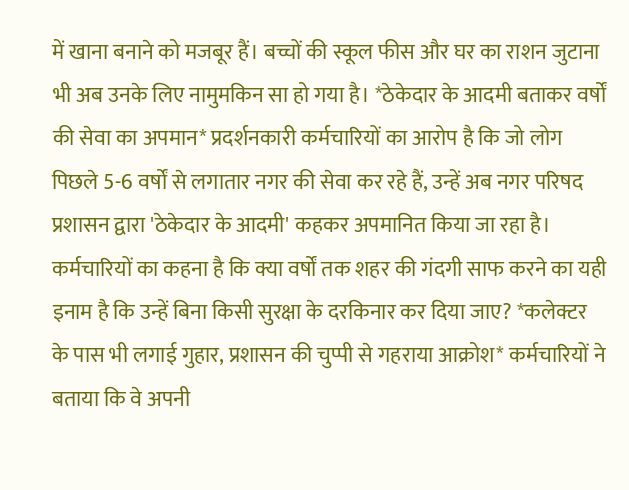में खाना बनाने को मजबूर हैं। बच्चों की स्कूल फीस और घर का राशन जुटाना भी अब उनके लिए नामुमकिन सा हो गया है। *ठेकेदार के आदमी बताकर वर्षों की सेवा का अपमान* प्रदर्शनकारी कर्मचारियों का आरोप है कि जो लोग पिछले 5-6 वर्षों से लगातार नगर की सेवा कर रहे हैं, उन्हें अब नगर परिषद प्रशासन द्वारा 'ठेकेदार के आदमी' कहकर अपमानित किया जा रहा है। कर्मचारियों का कहना है कि क्या वर्षों तक शहर की गंदगी साफ करने का यही इनाम है कि उन्हें बिना किसी सुरक्षा के दरकिनार कर दिया जाए? *कलेक्टर के पास भी लगाई गुहार, प्रशासन की चुप्पी से गहराया आक्रोश* कर्मचारियों ने बताया कि वे अपनी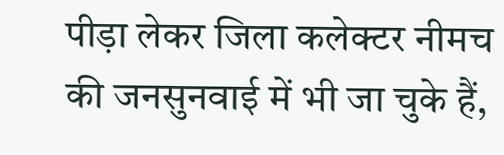पीड़ा लेकर जिला कलेक्टर नीमच की जनसुनवाई में भी जा चुके हैं,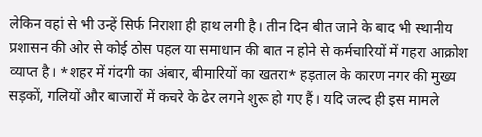लेकिन वहां से भी उन्हें सिर्फ निराशा ही हाथ लगी है। तीन दिन बीत जाने के बाद भी स्थानीय प्रशासन की ओर से कोई ठोस पहल या समाधान की बात न होने से कर्मचारियों में गहरा आक्रोश व्याप्त है। *शहर में गंदगी का अंबार, बीमारियों का खतरा* हड़ताल के कारण नगर की मुख्य सड़कों, गलियों और बाजारों में कचरे के ढेर लगने शुरू हो गए हैं। यदि जल्द ही इस मामले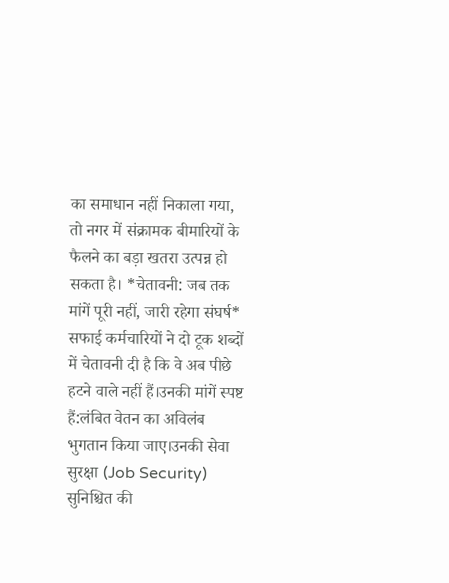का समाधान नहीं निकाला गया, तो नगर में संक्रामक बीमारियों के फैलने का बड़ा खतरा उत्पन्न हो सकता है। *चेतावनी: जब तक मांगें पूरी नहीं, जारी रहेगा संघर्ष* सफाई कर्मचारियों ने दो टूक शब्दों में चेतावनी दी है कि वे अब पीछे हटने वाले नहीं हैं।उनकी मांगें स्पष्ट हैं:लंबित वेतन का अविलंब भुगतान किया जाए।उनकी सेवा सुरक्षा (Job Security) सुनिश्चित की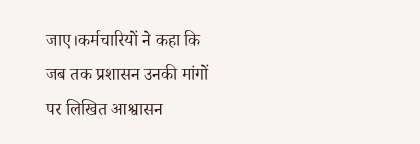जाए।कर्मचारियों ने कहा कि जब तक प्रशासन उनकी मांगों पर लिखित आश्वासन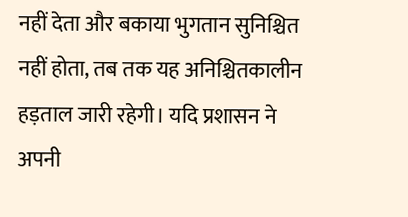नहीं देता और बकाया भुगतान सुनिश्चित नहीं होता, तब तक यह अनिश्चितकालीन हड़ताल जारी रहेगी। यदि प्रशासन ने अपनी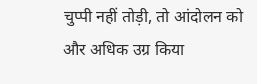चुप्पी नहीं तोड़ी, तो आंदोलन को और अधिक उग्र किया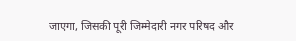जाएगा, जिसकी पूरी जिम्मेदारी नगर परिषद और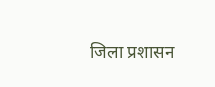जिला प्रशासन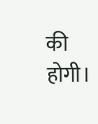की होगी।